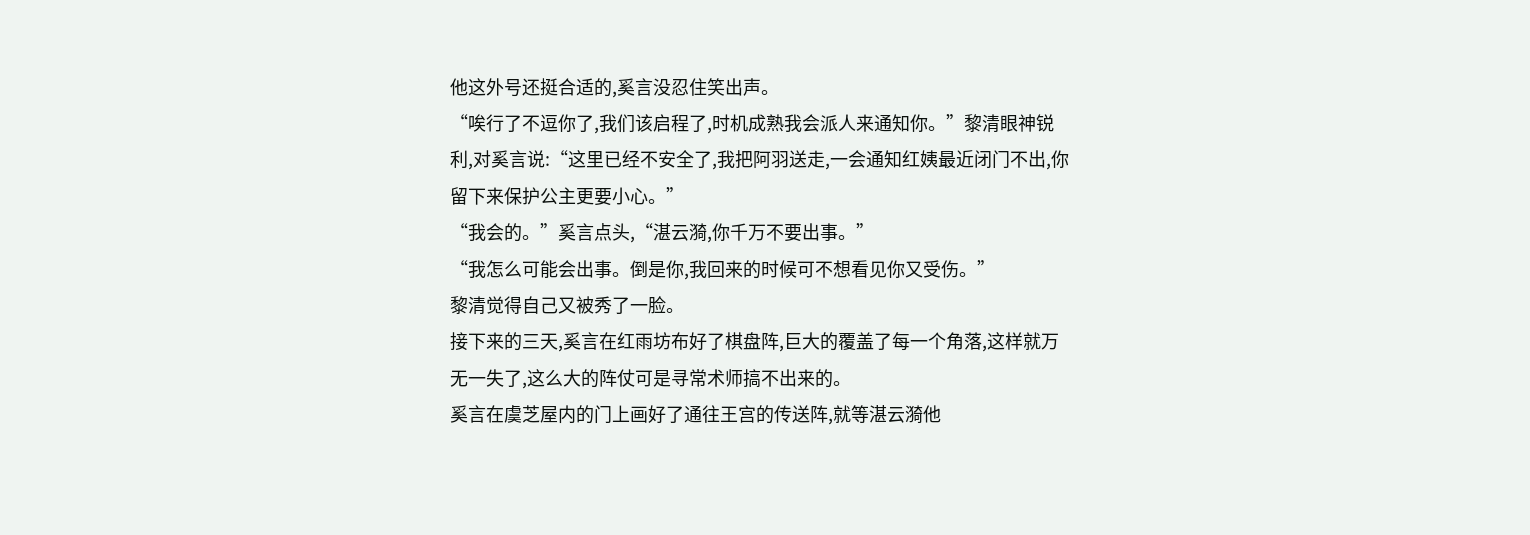他这外号还挺合适的,奚言没忍住笑出声。
“唉行了不逗你了,我们该启程了,时机成熟我会派人来通知你。”黎清眼神锐利,对奚言说:“这里已经不安全了,我把阿羽送走,一会通知红姨最近闭门不出,你留下来保护公主更要小心。”
“我会的。”奚言点头,“湛云漪,你千万不要出事。”
“我怎么可能会出事。倒是你,我回来的时候可不想看见你又受伤。”
黎清觉得自己又被秀了一脸。
接下来的三天,奚言在红雨坊布好了棋盘阵,巨大的覆盖了每一个角落,这样就万无一失了,这么大的阵仗可是寻常术师搞不出来的。
奚言在虞芝屋内的门上画好了通往王宫的传送阵,就等湛云漪他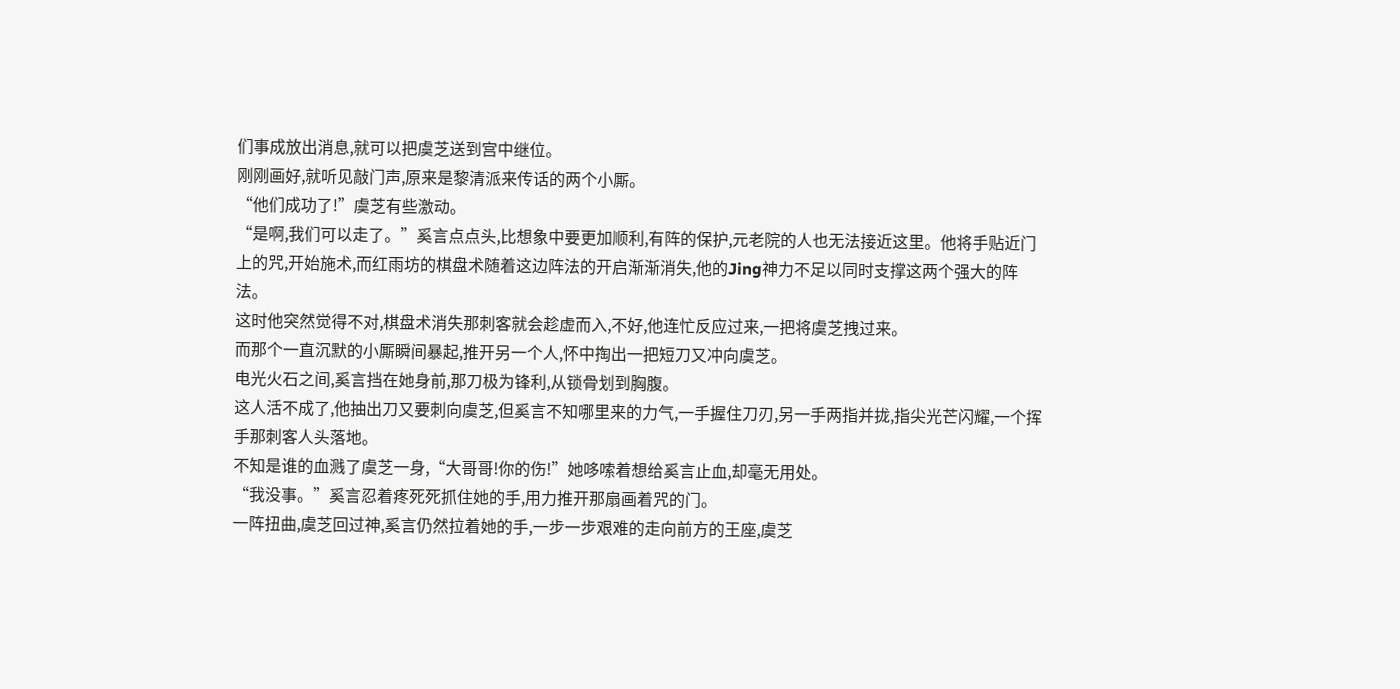们事成放出消息,就可以把虞芝送到宫中继位。
刚刚画好,就听见敲门声,原来是黎清派来传话的两个小厮。
“他们成功了!”虞芝有些激动。
“是啊,我们可以走了。”奚言点点头,比想象中要更加顺利,有阵的保护,元老院的人也无法接近这里。他将手贴近门上的咒,开始施术,而红雨坊的棋盘术随着这边阵法的开启渐渐消失,他的Jing神力不足以同时支撑这两个强大的阵法。
这时他突然觉得不对,棋盘术消失那刺客就会趁虚而入,不好,他连忙反应过来,一把将虞芝拽过来。
而那个一直沉默的小厮瞬间暴起,推开另一个人,怀中掏出一把短刀又冲向虞芝。
电光火石之间,奚言挡在她身前,那刀极为锋利,从锁骨划到胸腹。
这人活不成了,他抽出刀又要刺向虞芝,但奚言不知哪里来的力气,一手握住刀刃,另一手两指并拢,指尖光芒闪耀,一个挥手那刺客人头落地。
不知是谁的血溅了虞芝一身,“大哥哥!你的伤!”她哆嗦着想给奚言止血,却毫无用处。
“我没事。”奚言忍着疼死死抓住她的手,用力推开那扇画着咒的门。
一阵扭曲,虞芝回过神,奚言仍然拉着她的手,一步一步艰难的走向前方的王座,虞芝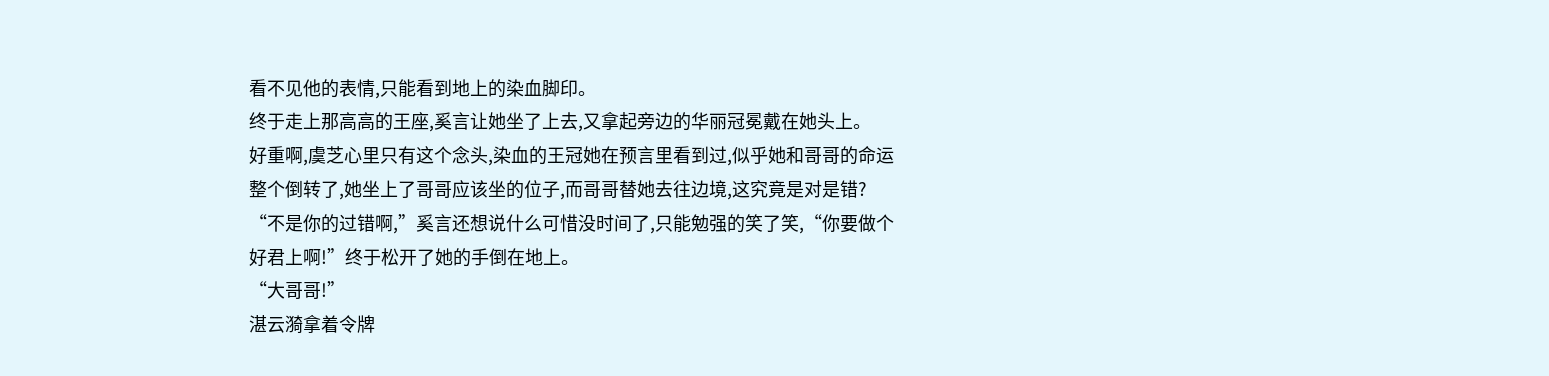看不见他的表情,只能看到地上的染血脚印。
终于走上那高高的王座,奚言让她坐了上去,又拿起旁边的华丽冠冕戴在她头上。
好重啊,虞芝心里只有这个念头,染血的王冠她在预言里看到过,似乎她和哥哥的命运整个倒转了,她坐上了哥哥应该坐的位子,而哥哥替她去往边境,这究竟是对是错?
“不是你的过错啊,”奚言还想说什么可惜没时间了,只能勉强的笑了笑,“你要做个好君上啊!”终于松开了她的手倒在地上。
“大哥哥!”
湛云漪拿着令牌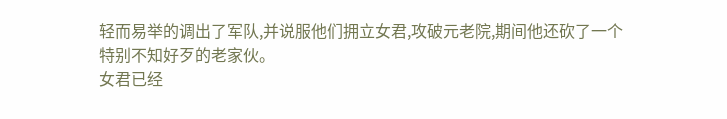轻而易举的调出了军队,并说服他们拥立女君,攻破元老院,期间他还砍了一个特别不知好歹的老家伙。
女君已经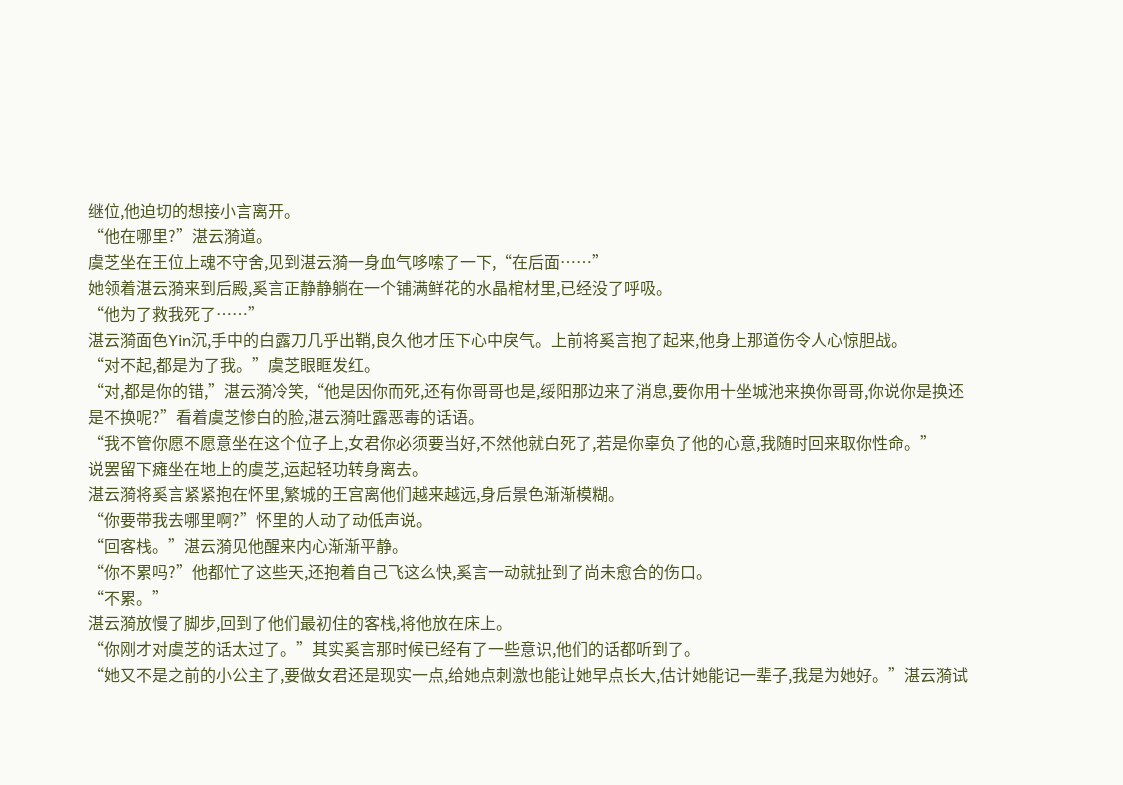继位,他迫切的想接小言离开。
“他在哪里?”湛云漪道。
虞芝坐在王位上魂不守舍,见到湛云漪一身血气哆嗦了一下,“在后面……”
她领着湛云漪来到后殿,奚言正静静躺在一个铺满鲜花的水晶棺材里,已经没了呼吸。
“他为了救我死了……”
湛云漪面色Yin沉,手中的白露刀几乎出鞘,良久他才压下心中戾气。上前将奚言抱了起来,他身上那道伤令人心惊胆战。
“对不起,都是为了我。”虞芝眼眶发红。
“对,都是你的错,”湛云漪冷笑,“他是因你而死,还有你哥哥也是,绥阳那边来了消息,要你用十坐城池来换你哥哥,你说你是换还是不换呢?”看着虞芝惨白的脸,湛云漪吐露恶毒的话语。
“我不管你愿不愿意坐在这个位子上,女君你必须要当好,不然他就白死了,若是你辜负了他的心意,我随时回来取你性命。”
说罢留下瘫坐在地上的虞芝,运起轻功转身离去。
湛云漪将奚言紧紧抱在怀里,繁城的王宫离他们越来越远,身后景色渐渐模糊。
“你要带我去哪里啊?”怀里的人动了动低声说。
“回客栈。”湛云漪见他醒来内心渐渐平静。
“你不累吗?”他都忙了这些天,还抱着自己飞这么快,奚言一动就扯到了尚未愈合的伤口。
“不累。”
湛云漪放慢了脚步,回到了他们最初住的客栈,将他放在床上。
“你刚才对虞芝的话太过了。”其实奚言那时候已经有了一些意识,他们的话都听到了。
“她又不是之前的小公主了,要做女君还是现实一点,给她点刺激也能让她早点长大,估计她能记一辈子,我是为她好。”湛云漪试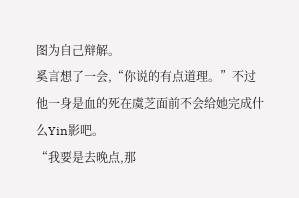图为自己辩解。
奚言想了一会,“你说的有点道理。”不过他一身是血的死在虞芝面前不会给她完成什么Yin影吧。
“我要是去晚点,那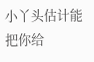小丫头估计能把你给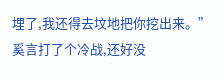埋了,我还得去坟地把你挖出来。”
奚言打了个冷战,还好没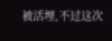被活埋,不过这次